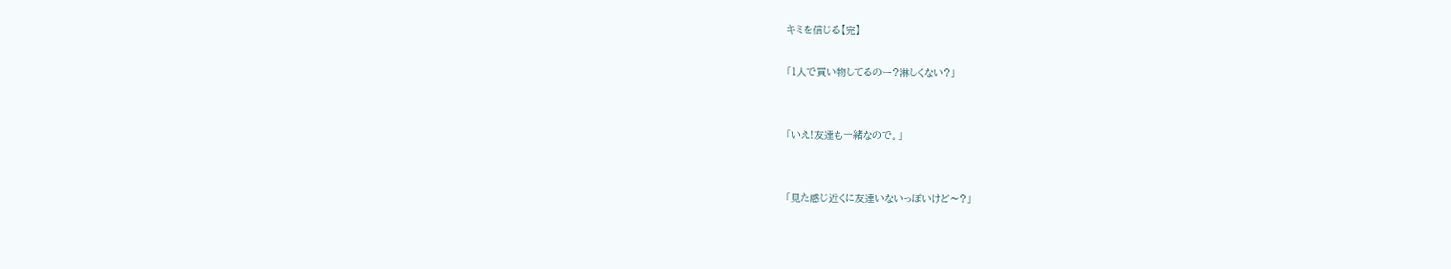キミを信じる【完】

「1人で買い物してるのー?淋しくない?」


「いえ!友達も一緒なので。」


「見た感じ近くに友達いないっぽいけど〜?」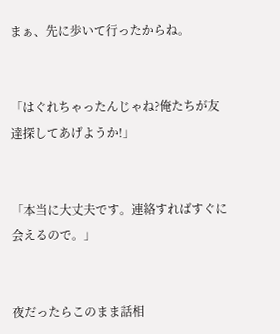まぁ、先に歩いて行ったからね。


「はぐれちゃったんじゃね?俺たちが友達探してあげようか!」


「本当に大丈夫です。連絡すればすぐに会えるので。」


夜だったらこのまま話相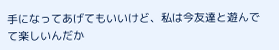手になってあげてもいいけど、私は今友達と遊んでて楽しいんだか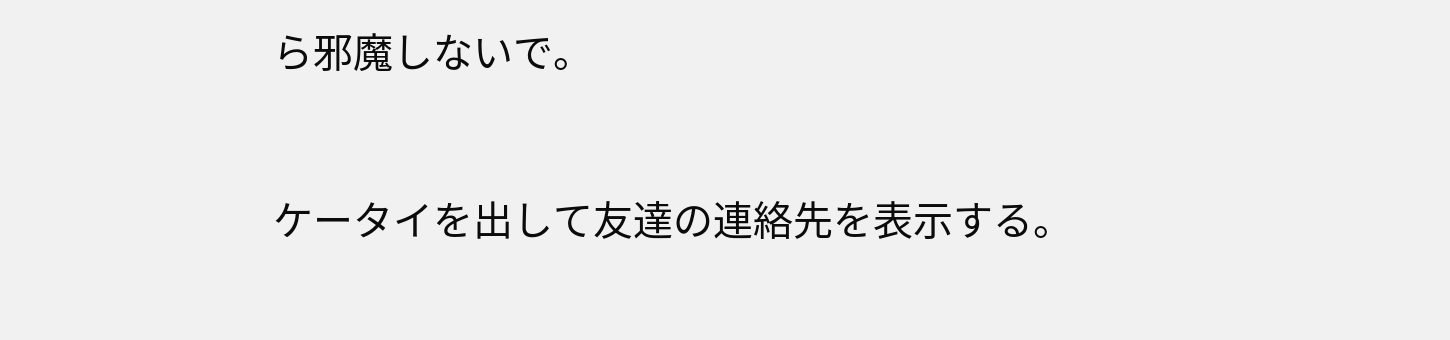ら邪魔しないで。


ケータイを出して友達の連絡先を表示する。